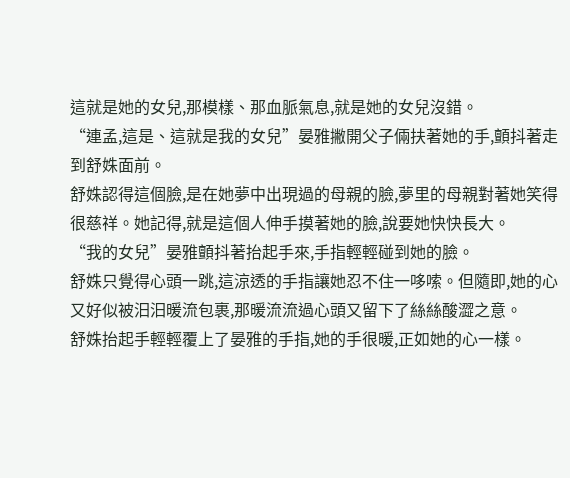這就是她的女兒,那模樣、那血脈氣息,就是她的女兒沒錯。
“連孟,這是、這就是我的女兒”晏雅撇開父子倆扶著她的手,顫抖著走到舒姝面前。
舒姝認得這個臉,是在她夢中出現過的母親的臉,夢里的母親對著她笑得很慈祥。她記得,就是這個人伸手摸著她的臉,說要她快快長大。
“我的女兒”晏雅顫抖著抬起手來,手指輕輕碰到她的臉。
舒姝只覺得心頭一跳,這涼透的手指讓她忍不住一哆嗦。但隨即,她的心又好似被汩汩暖流包裹,那暖流流過心頭又留下了絲絲酸澀之意。
舒姝抬起手輕輕覆上了晏雅的手指,她的手很暖,正如她的心一樣。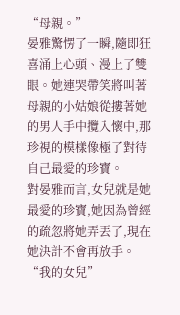“母親。”
晏雅驚愣了一瞬,隨即狂喜涌上心頭、漫上了雙眼。她連哭帶笑將叫著母親的小姑娘從摟著她的男人手中攬入懷中,那珍視的模樣像極了對待自己最愛的珍寶。
對晏雅而言,女兒就是她最愛的珍寶,她因為曾經的疏忽將她弄丟了,現在她決計不會再放手。
“我的女兒”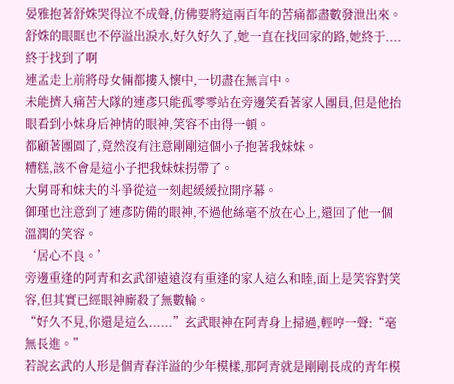晏雅抱著舒姝哭得泣不成聲,仿佛要將這兩百年的苦痛都盡數發泄出來。
舒姝的眼眶也不停溢出淚水,好久好久了,她一直在找回家的路,她終于....終于找到了啊
連孟走上前將母女倆都摟入懷中,一切盡在無言中。
未能擠入痛苦大隊的連彥只能孤零零站在旁邊笑看著家人團員,但是他抬眼看到小妹身后神情的眼神,笑容不由得一頓。
都顧著團圓了,竟然沒有注意剛剛這個小子抱著我妹妹。
糟糕,該不會是這小子把我妹妹拐帶了。
大舅哥和妹夫的斗爭從這一刻起緩緩拉開序幕。
御瑾也注意到了連彥防備的眼神,不過他絲毫不放在心上,還回了他一個溫潤的笑容。
‘居心不良。’
旁邊重逢的阿青和玄武卻遠遠沒有重逢的家人這么和睦,面上是笑容對笑容,但其實已經眼神廝殺了無數輪。
“好久不見,你還是這么......”玄武眼神在阿青身上掃過,輕哼一聲:“毫無長進。”
若說玄武的人形是個青春洋溢的少年模樣,那阿青就是剛剛長成的青年模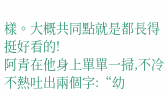樣。大概共同點就是都長得挺好看的!
阿青在他身上單單一掃,不冷不熱吐出兩個字:“幼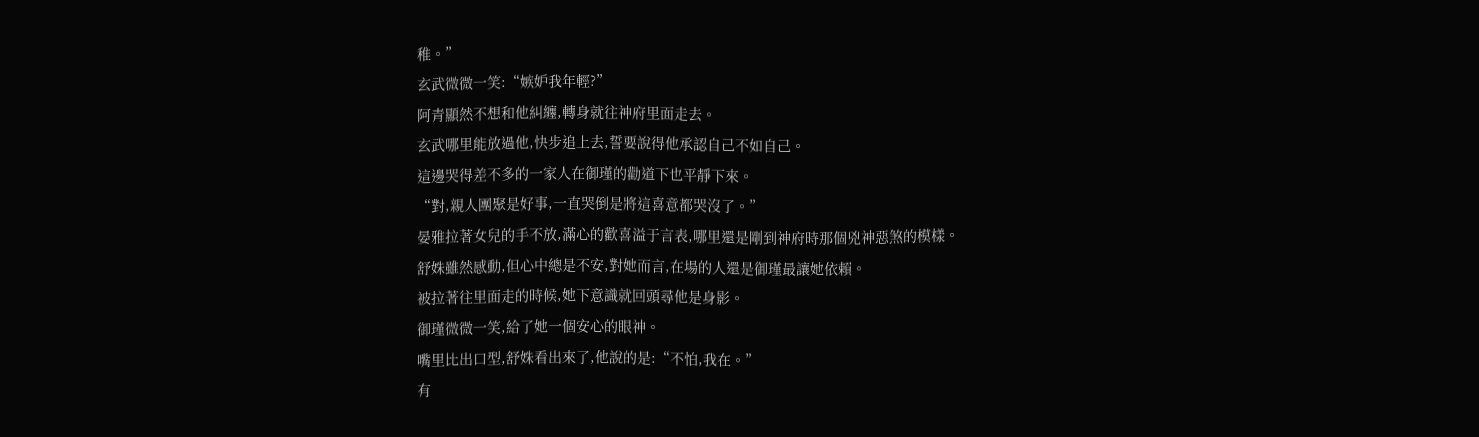稚。”
玄武微微一笑:“嫉妒我年輕?”
阿青顯然不想和他糾纏,轉身就往神府里面走去。
玄武哪里能放過他,快步追上去,誓要說得他承認自己不如自己。
這邊哭得差不多的一家人在御瑾的勸道下也平靜下來。
“對,親人團聚是好事,一直哭倒是將這喜意都哭沒了。”
晏雅拉著女兒的手不放,滿心的歡喜溢于言表,哪里還是剛到神府時那個兇神惡煞的模樣。
舒姝雖然感動,但心中總是不安,對她而言,在場的人還是御瑾最讓她依賴。
被拉著往里面走的時候,她下意識就回頭尋他是身影。
御瑾微微一笑,給了她一個安心的眼神。
嘴里比出口型,舒姝看出來了,他說的是:“不怕,我在。”
有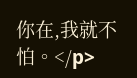你在,我就不怕。</p>